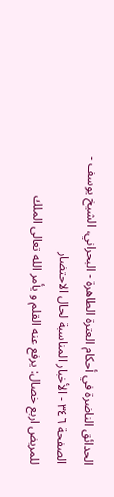الحدائق الناضرة في أحكام العترة الطاهرة - البحراني، الشيخ يوسف - الصفحة ٣٤٦ - الأخبار المناسبة لحال الاحتضار
للمريض اربع خصال: يرفع عنه القلم و يأمر الله تعالى الملك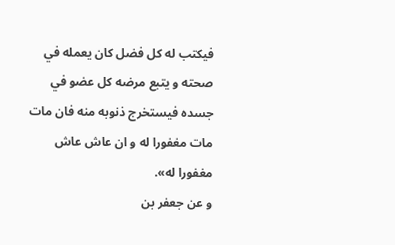فيكتب له كل فضل كان يعمله في صحته و يتبع مرضه كل عضو في جسده فيستخرج ذنوبه منه فان مات مات مغفورا له و ان عاش عاش مغفورا له».
و عن جعفر بن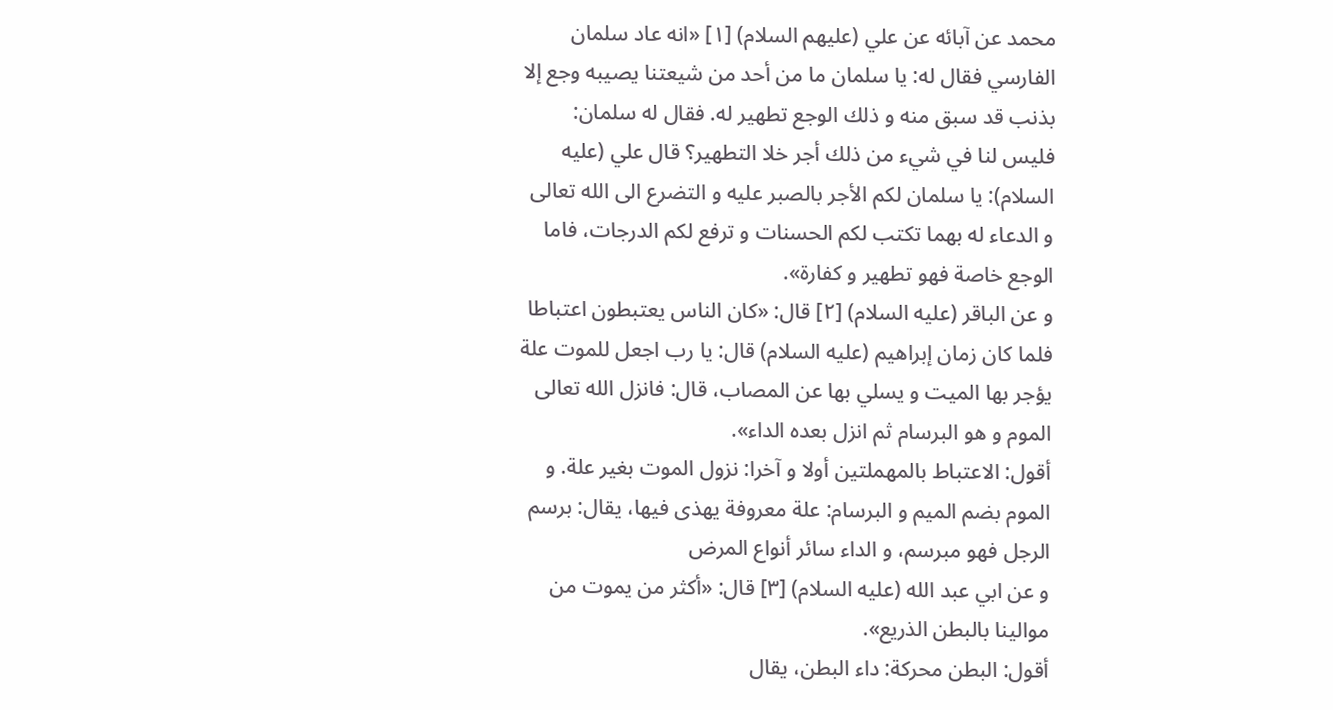محمد عن آبائه عن علي (عليهم السلام) [١] «انه عاد سلمان الفارسي فقال له: يا سلمان ما من أحد من شيعتنا يصيبه وجع إلا بذنب قد سبق منه و ذلك الوجع تطهير له. فقال له سلمان: فليس لنا في شيء من ذلك أجر خلا التطهير؟ قال علي (عليه السلام): يا سلمان لكم الأجر بالصبر عليه و التضرع الى الله تعالى و الدعاء له بهما تكتب لكم الحسنات و ترفع لكم الدرجات، فاما الوجع خاصة فهو تطهير و كفارة».
و عن الباقر (عليه السلام) [٢] قال: «كان الناس يعتبطون اعتباطا فلما كان زمان إبراهيم (عليه السلام) قال: يا رب اجعل للموت علة يؤجر بها الميت و يسلي بها عن المصاب، قال: فانزل الله تعالى الموم و هو البرسام ثم انزل بعده الداء».
أقول: الاعتباط بالمهملتين أولا و آخرا: نزول الموت بغير علة. و الموم بضم الميم و البرسام: علة معروفة يهذى فيها، يقال: برسم الرجل فهو مبرسم، و الداء سائر أنواع المرض
و عن ابي عبد الله (عليه السلام) [٣] قال: «أكثر من يموت من موالينا بالبطن الذريع».
أقول: البطن محركة: داء البطن، يقال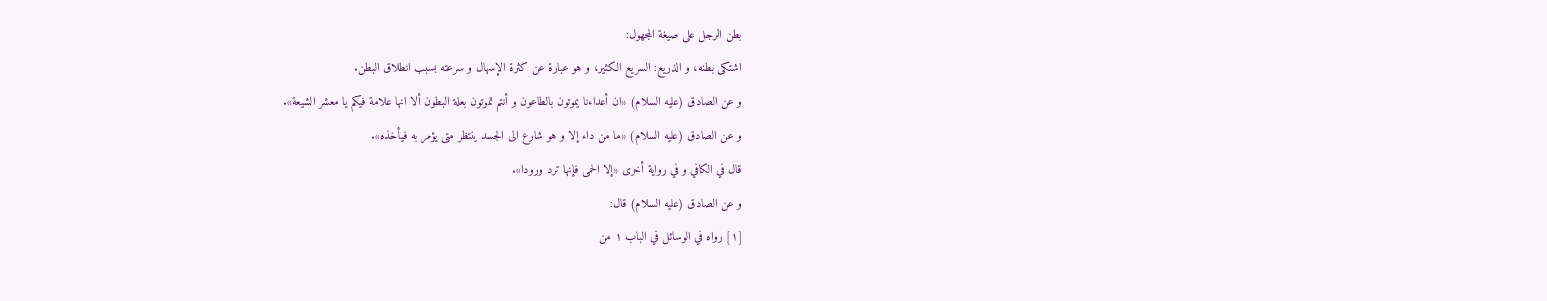بطن الرجل على صيغة المجهول:
اشتكى بطنه، و الذريع: السريع الكثير، و هو عبارة عن كثرة الإسهال و سرعته بسبب انطلاق البطن.
و عن الصادق (عليه السلام) «ان أعداءنا يموتون بالطاعون و أنتم تموتون بعلة البطون ألا انها علامة فيكم يا معشر الشيعة».
و عن الصادق (عليه السلام) «ما من داء إلا و هو شارع الى الجسد ينتظر متى يؤمر به فيأخذه».
قال في الكافي و في رواية أخرى «إلا الحمى فإنها ترد ورودا».
و عن الصادق (عليه السلام) قال:
[١] رواه في الوسائل في الباب ١ من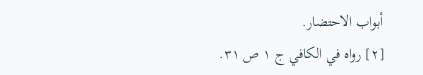أبواب الاحتضار.
[٢] رواه في الكافي ج ١ ص ٣١.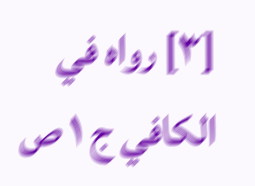[٣] رواه في الكافي ج ١ ص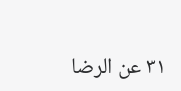٣١ عن الرضا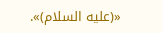«(عليه السلام)».